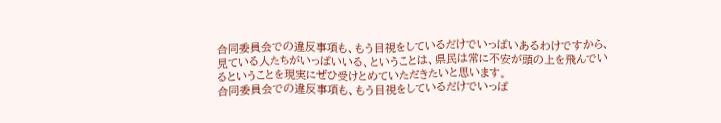合同委員会での違反事項も、もう目視をしているだけでいっぱいあるわけですから、見ている人たちがいっぱいいる、ということは、県民は常に不安が頭の上を飛んでいるということを現実にぜひ受けとめていただきたいと思います。
合同委員会での違反事項も、もう目視をしているだけでいっぱ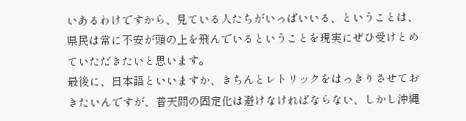いあるわけですから、見ている人たちがいっぱいいる、ということは、県民は常に不安が頭の上を飛んでいるということを現実にぜひ受けとめていただきたいと思います。
最後に、日本語といいますか、きちんとレトリックをはっきりさせておきたいんですが、普天間の固定化は避けなければならない、しかし沖縄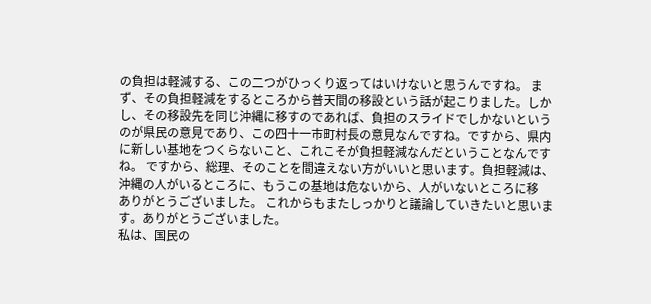の負担は軽減する、この二つがひっくり返ってはいけないと思うんですね。 まず、その負担軽減をするところから普天間の移設という話が起こりました。しかし、その移設先を同じ沖縄に移すのであれば、負担のスライドでしかないというのが県民の意見であり、この四十一市町村長の意見なんですね。ですから、県内に新しい基地をつくらないこと、これこそが負担軽減なんだということなんですね。 ですから、総理、そのことを間違えない方がいいと思います。負担軽減は、沖縄の人がいるところに、もうこの基地は危ないから、人がいないところに移
ありがとうございました。 これからもまたしっかりと議論していきたいと思います。ありがとうございました。
私は、国民の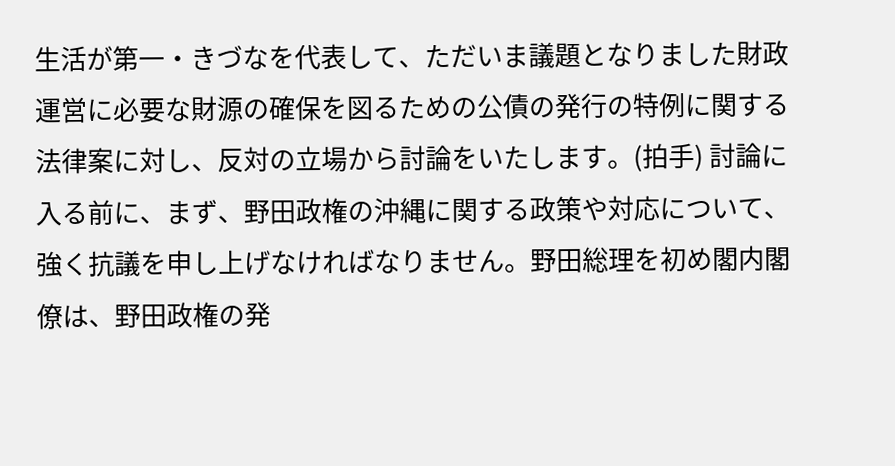生活が第一・きづなを代表して、ただいま議題となりました財政運営に必要な財源の確保を図るための公債の発行の特例に関する法律案に対し、反対の立場から討論をいたします。(拍手) 討論に入る前に、まず、野田政権の沖縄に関する政策や対応について、強く抗議を申し上げなければなりません。野田総理を初め閣内閣僚は、野田政権の発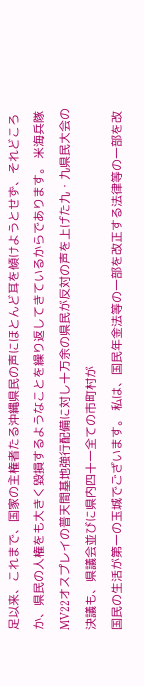足以来、これまで、国家の主権者たる沖縄県民の声にほとんど耳を傾けようとせず、それどころか、県民の人権をも大きく毀損するようなことを繰り返してきているからであります。 米海兵隊MV22オスプレイの普天間基地強行配備に対し十万余の県民が反対の声を上げた九・九県民大会の決議も、県議会並びに県内四十一全ての市町村が
国民の生活が第一の玉城でございます。 私は、国民年金法等の一部を改正する法律等の一部を改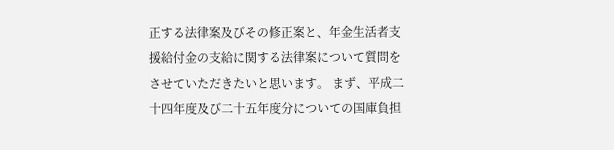正する法律案及びその修正案と、年金生活者支援給付金の支給に関する法律案について質問をさせていただきたいと思います。 まず、平成二十四年度及び二十五年度分についての国庫負担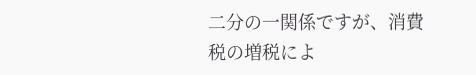二分の一関係ですが、消費税の増税によ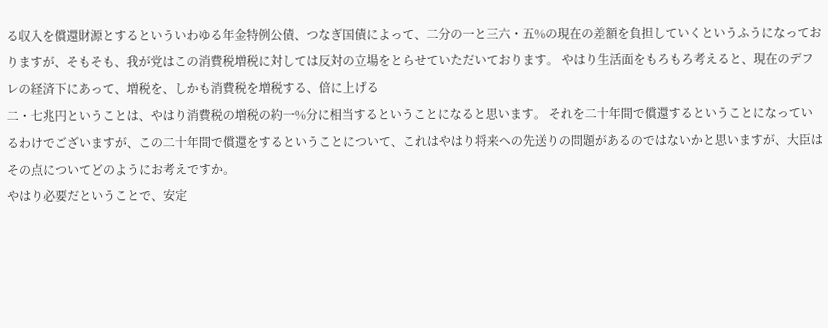る収入を償還財源とするといういわゆる年金特例公債、つなぎ国債によって、二分の一と三六・五%の現在の差額を負担していくというふうになっておりますが、そもそも、我が党はこの消費税増税に対しては反対の立場をとらせていただいております。 やはり生活面をもろもろ考えると、現在のデフレの経済下にあって、増税を、しかも消費税を増税する、倍に上げる
二・七兆円ということは、やはり消費税の増税の約一%分に相当するということになると思います。 それを二十年間で償還するということになっているわけでございますが、この二十年間で償還をするということについて、これはやはり将来への先送りの問題があるのではないかと思いますが、大臣はその点についてどのようにお考えですか。
やはり必要だということで、安定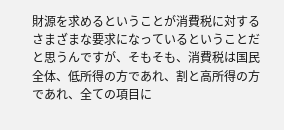財源を求めるということが消費税に対するさまざまな要求になっているということだと思うんですが、そもそも、消費税は国民全体、低所得の方であれ、割と高所得の方であれ、全ての項目に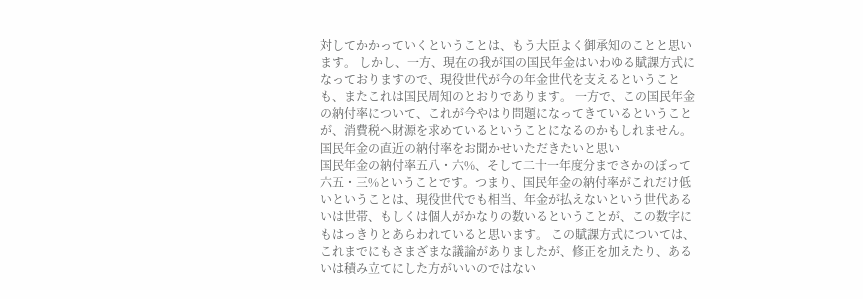対してかかっていくということは、もう大臣よく御承知のことと思います。 しかし、一方、現在の我が国の国民年金はいわゆる賦課方式になっておりますので、現役世代が今の年金世代を支えるということも、またこれは国民周知のとおりであります。 一方で、この国民年金の納付率について、これが今やはり問題になってきているということが、消費税へ財源を求めているということになるのかもしれません。 国民年金の直近の納付率をお聞かせいただきたいと思い
国民年金の納付率五八・六%、そして二十一年度分までさかのぼって六五・三%ということです。つまり、国民年金の納付率がこれだけ低いということは、現役世代でも相当、年金が払えないという世代あるいは世帯、もしくは個人がかなりの数いるということが、この数字にもはっきりとあらわれていると思います。 この賦課方式については、これまでにもさまざまな議論がありましたが、修正を加えたり、あるいは積み立てにした方がいいのではない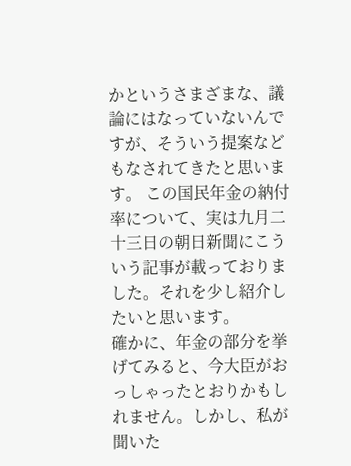かというさまざまな、議論にはなっていないんですが、そういう提案などもなされてきたと思います。 この国民年金の納付率について、実は九月二十三日の朝日新聞にこういう記事が載っておりました。それを少し紹介したいと思います。
確かに、年金の部分を挙げてみると、今大臣がおっしゃったとおりかもしれません。しかし、私が聞いた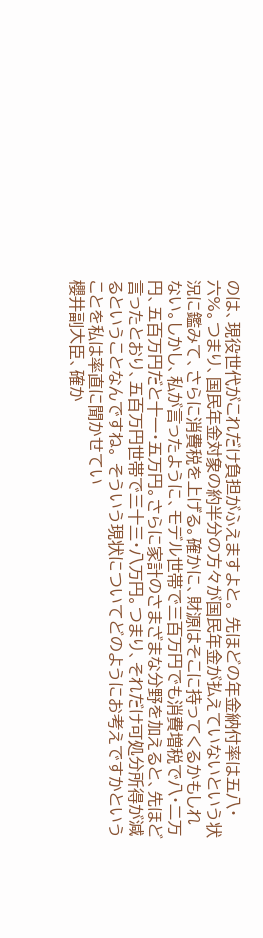のは、現役世代がこれだけ負担がふえますよと。 先ほどの年金納付率は五八・六%。つまり、国民年金対象の約半分の方々が国民年金が払えていないという状況に鑑みて、さらに消費税を上げる。確かに、財源はそこに持ってくるかもしれない。しかし、私が言ったように、モデル世帯で三百万円でも消費増税で八・二万円、五百万円だと十一・五万円。さらに家計のさまざまな分野を加えると、先ほど言ったとおり、五百万円世帯で三十三・八万円。つまり、それだけ可処分所得が減るということなんですね。 そういう現状についてどのようにお考えですかということを私は率直に聞かせてい
櫻井副大臣、確か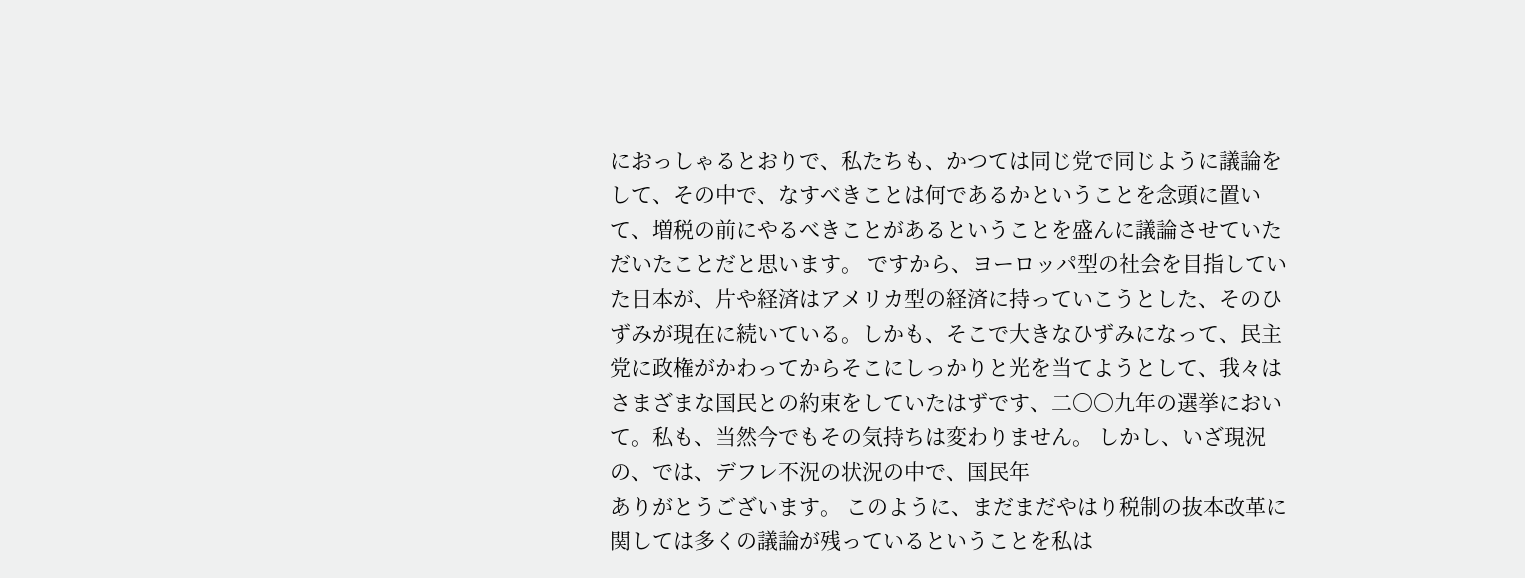におっしゃるとおりで、私たちも、かつては同じ党で同じように議論をして、その中で、なすべきことは何であるかということを念頭に置いて、増税の前にやるべきことがあるということを盛んに議論させていただいたことだと思います。 ですから、ヨーロッパ型の社会を目指していた日本が、片や経済はアメリカ型の経済に持っていこうとした、そのひずみが現在に続いている。しかも、そこで大きなひずみになって、民主党に政権がかわってからそこにしっかりと光を当てようとして、我々はさまざまな国民との約束をしていたはずです、二〇〇九年の選挙において。私も、当然今でもその気持ちは変わりません。 しかし、いざ現況の、では、デフレ不況の状況の中で、国民年
ありがとうございます。 このように、まだまだやはり税制の抜本改革に関しては多くの議論が残っているということを私は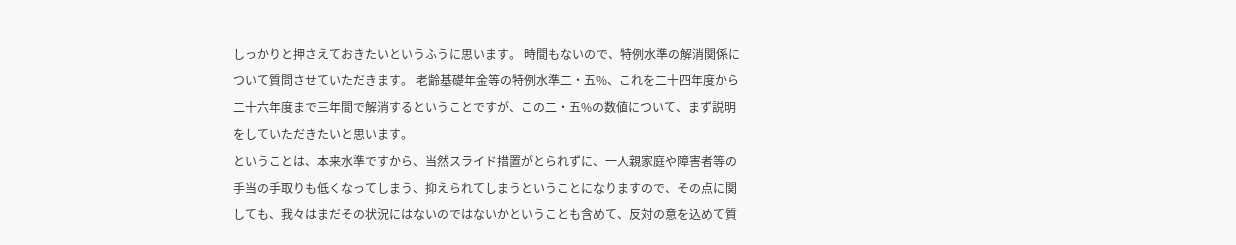しっかりと押さえておきたいというふうに思います。 時間もないので、特例水準の解消関係について質問させていただきます。 老齢基礎年金等の特例水準二・五%、これを二十四年度から二十六年度まで三年間で解消するということですが、この二・五%の数値について、まず説明をしていただきたいと思います。
ということは、本来水準ですから、当然スライド措置がとられずに、一人親家庭や障害者等の手当の手取りも低くなってしまう、抑えられてしまうということになりますので、その点に関しても、我々はまだその状況にはないのではないかということも含めて、反対の意を込めて質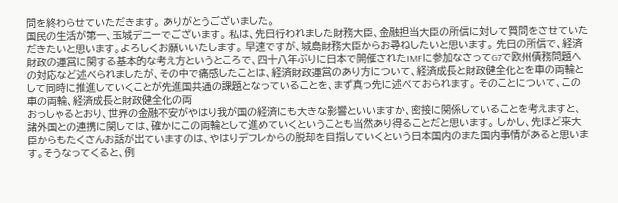問を終わらせていただきます。 ありがとうございました。
国民の生活が第一、玉城デニーでございます。 私は、先日行われました財務大臣、金融担当大臣の所信に対して質問をさせていただきたいと思います。よろしくお願いいたします。 早速ですが、城島財務大臣からお尋ねしたいと思います。 先日の所信で、経済財政の運営に関する基本的な考え方というところで、四十八年ぶりに日本で開催されたIMFに参加なさってG7で欧州債務問題への対応など述べられましたが、その中で痛感したことは、経済財政運営のあり方について、経済成長と財政健全化とを車の両輪として同時に推進していくことが先進国共通の課題となっていることを、まず真っ先に述べておられます。 そのことについて、この車の両輪、経済成長と財政健全化の両
おっしゃるとおり、世界の金融不安がやはり我が国の経済にも大きな影響といいますか、密接に関係していることを考えますと、諸外国との連携に関しては、確かにこの両輪として進めていくということも当然あり得ることだと思います。 しかし、先ほど来大臣からもたくさんお話が出ていますのは、やはりデフレからの脱却を目指していくという日本国内のまた国内事情があると思います。そうなってくると、例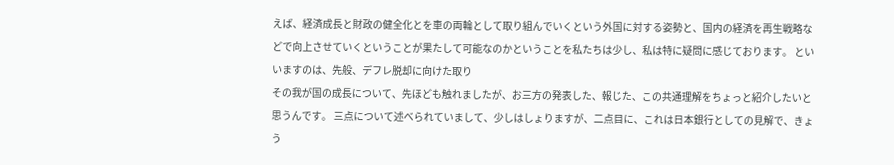えば、経済成長と財政の健全化とを車の両輪として取り組んでいくという外国に対する姿勢と、国内の経済を再生戦略などで向上させていくということが果たして可能なのかということを私たちは少し、私は特に疑問に感じております。 といいますのは、先般、デフレ脱却に向けた取り
その我が国の成長について、先ほども触れましたが、お三方の発表した、報じた、この共通理解をちょっと紹介したいと思うんです。 三点について述べられていまして、少しはしょりますが、二点目に、これは日本銀行としての見解で、きょう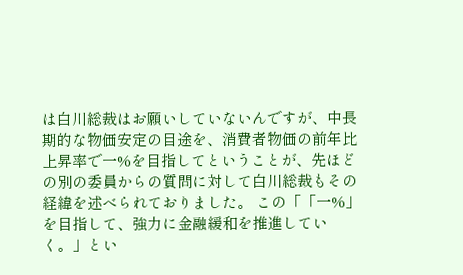は白川総裁はお願いしていないんですが、中長期的な物価安定の目途を、消費者物価の前年比上昇率で一%を目指してということが、先ほどの別の委員からの質問に対して白川総裁もその経緯を述べられておりました。 この「「一%」を目指して、強力に金融緩和を推進していく。」とい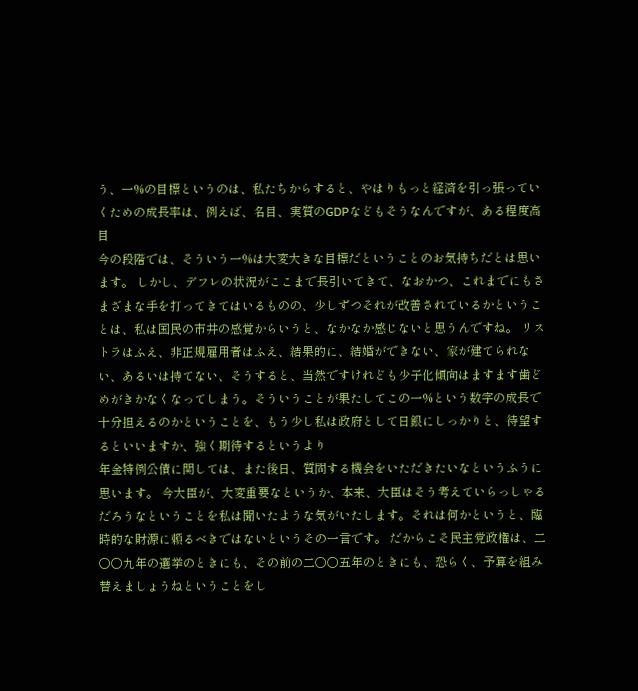う、一%の目標というのは、私たちからすると、やはりもっと経済を引っ張っていくための成長率は、例えば、名目、実質のGDPなどもそうなんですが、ある程度高目
今の段階では、そういう一%は大変大きな目標だということのお気持ちだとは思います。 しかし、デフレの状況がここまで長引いてきて、なおかつ、これまでにもさまざまな手を打ってきてはいるものの、少しずつそれが改善されているかということは、私は国民の市井の感覚からいうと、なかなか感じないと思うんですね。 リストラはふえ、非正規雇用者はふえ、結果的に、結婚ができない、家が建てられない、あるいは持てない、そうすると、当然ですけれども少子化傾向はますます歯どめがきかなくなってしまう。そういうことが果たしてこの一%という数字の成長で十分担えるのかということを、もう少し私は政府として日銀にしっかりと、待望するといいますか、強く期待するというより
年金特例公債に関しては、また後日、質問する機会をいただきたいなというふうに思います。 今大臣が、大変重要なというか、本来、大臣はそう考えていらっしゃるだろうなということを私は聞いたような気がいたします。それは何かというと、臨時的な財源に頼るべきではないというその一言です。 だからこそ民主党政権は、二〇〇九年の選挙のときにも、その前の二〇〇五年のときにも、恐らく、予算を組み替えましょうねということをし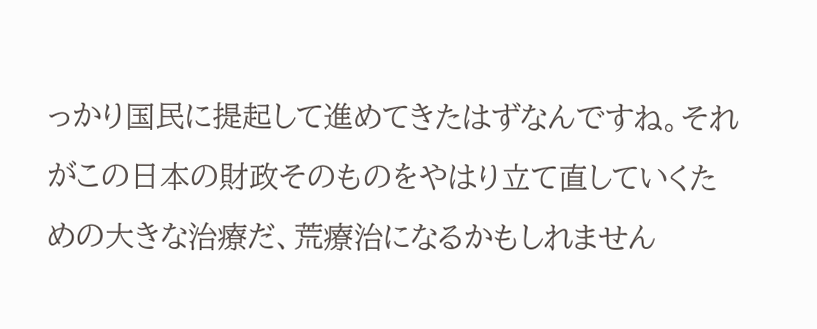っかり国民に提起して進めてきたはずなんですね。それがこの日本の財政そのものをやはり立て直していくための大きな治療だ、荒療治になるかもしれません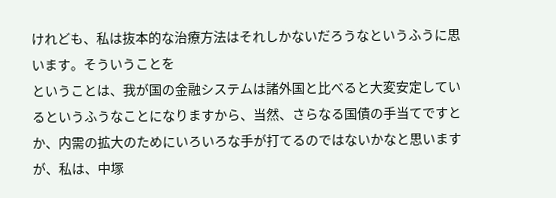けれども、私は抜本的な治療方法はそれしかないだろうなというふうに思います。そういうことを
ということは、我が国の金融システムは諸外国と比べると大変安定しているというふうなことになりますから、当然、さらなる国債の手当てですとか、内需の拡大のためにいろいろな手が打てるのではないかなと思いますが、私は、中塚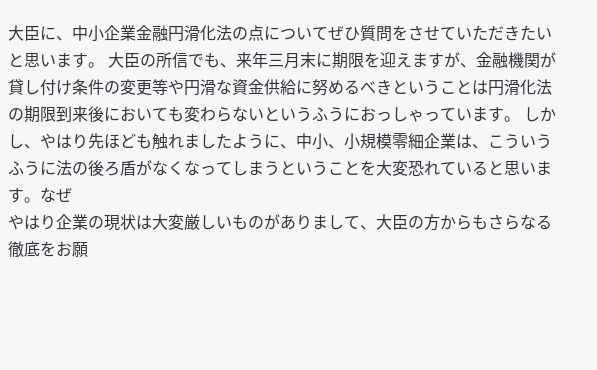大臣に、中小企業金融円滑化法の点についてぜひ質問をさせていただきたいと思います。 大臣の所信でも、来年三月末に期限を迎えますが、金融機関が貸し付け条件の変更等や円滑な資金供給に努めるべきということは円滑化法の期限到来後においても変わらないというふうにおっしゃっています。 しかし、やはり先ほども触れましたように、中小、小規模零細企業は、こういうふうに法の後ろ盾がなくなってしまうということを大変恐れていると思います。なぜ
やはり企業の現状は大変厳しいものがありまして、大臣の方からもさらなる徹底をお願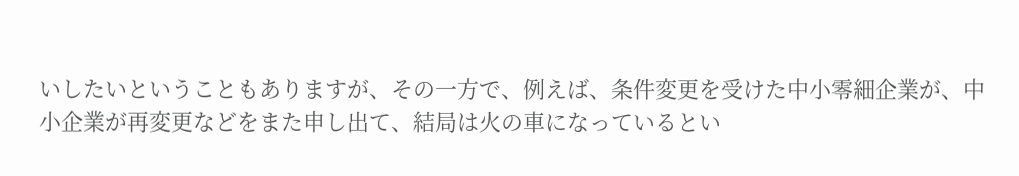いしたいということもありますが、その一方で、例えば、条件変更を受けた中小零細企業が、中小企業が再変更などをまた申し出て、結局は火の車になっているとい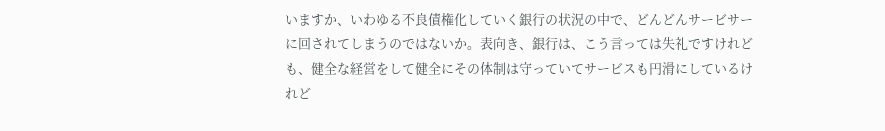いますか、いわゆる不良債権化していく銀行の状況の中で、どんどんサービサーに回されてしまうのではないか。表向き、銀行は、こう言っては失礼ですけれども、健全な経営をして健全にその体制は守っていてサービスも円滑にしているけれど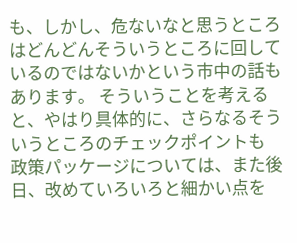も、しかし、危ないなと思うところはどんどんそういうところに回しているのではないかという市中の話もあります。 そういうことを考えると、やはり具体的に、さらなるそういうところのチェックポイントも
政策パッケージについては、また後日、改めていろいろと細かい点を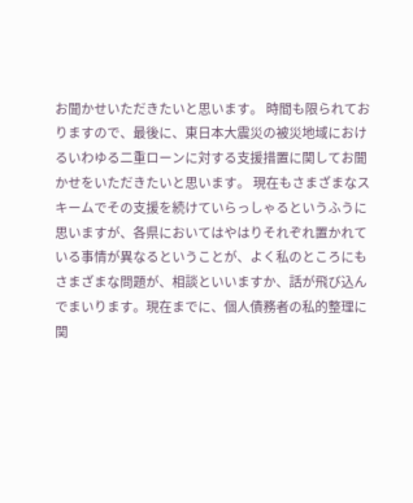お聞かせいただきたいと思います。 時間も限られておりますので、最後に、東日本大震災の被災地域におけるいわゆる二重ローンに対する支援措置に関してお聞かせをいただきたいと思います。 現在もさまざまなスキームでその支援を続けていらっしゃるというふうに思いますが、各県においてはやはりそれぞれ置かれている事情が異なるということが、よく私のところにもさまざまな問題が、相談といいますか、話が飛び込んでまいります。現在までに、個人債務者の私的整理に関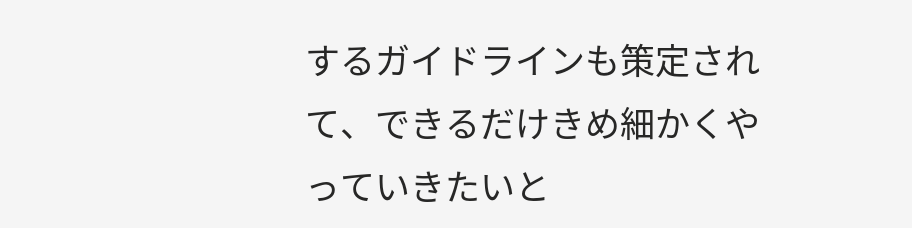するガイドラインも策定されて、できるだけきめ細かくやっていきたいと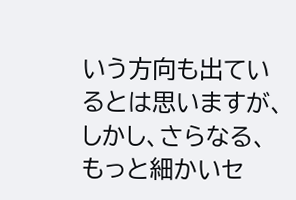いう方向も出ているとは思いますが、しかし、さらなる、もっと細かいセ